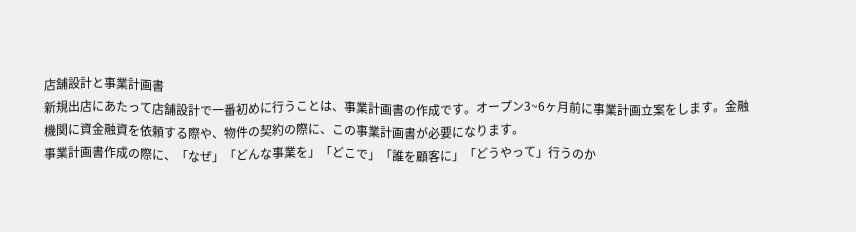店舗設計と事業計画書
新規出店にあたって店舗設計で一番初めに行うことは、事業計画書の作成です。オープン3~6ヶ月前に事業計画立案をします。金融機関に資金融資を依頼する際や、物件の契約の際に、この事業計画書が必要になります。
事業計画書作成の際に、「なぜ」「どんな事業を」「どこで」「誰を顧客に」「どうやって」行うのか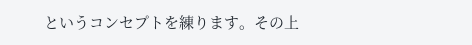というコンセプトを練ります。その上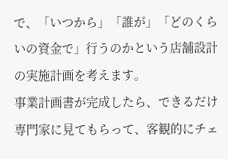で、「いつから」「誰が」「どのくらいの資金で」行うのかという店舗設計の実施計画を考えます。
事業計画書が完成したら、できるだけ専門家に見てもらって、客観的にチェ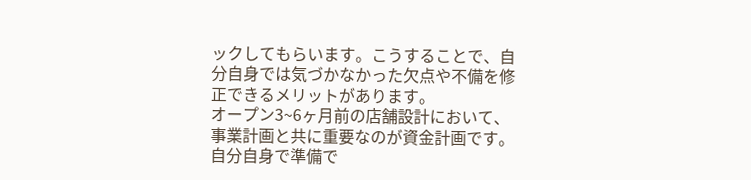ックしてもらいます。こうすることで、自分自身では気づかなかった欠点や不備を修正できるメリットがあります。
オープン3~6ヶ月前の店舗設計において、事業計画と共に重要なのが資金計画です。自分自身で準備で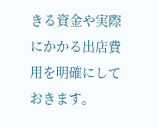きる資金や実際にかかる出店費用を明確にしておきます。